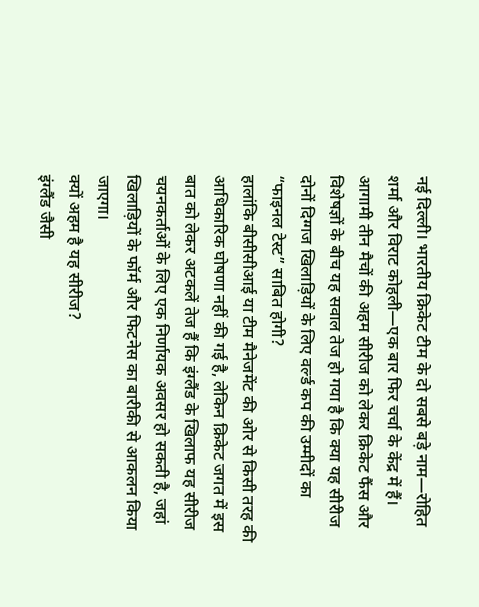नई दिल्ली। भारतीय क्रिकेट टीम के दो सबसे बड़े नाम—रोहित शर्मा और विराट कोहली—एक बार फिर चर्चा के केंद्र में हैं। आगामी तीन मैचों की अहम सीरीज को लेकर क्रिकेट फैंस और विशेषज्ञों के बीच यह सवाल तेज हो गया है कि क्या यह सीरीज दोनों दिग्गज खिलाड़ियों के लिए वर्ल्ड कप की उम्मीदों का “फाइनल टेस्ट” साबित होगी?
हालांकि बीसीसीआई या टीम मैनेजमेंट की ओर से किसी तरह की आधिकारिक घोषणा नहीं की गई है, लेकिन क्रिकेट जगत में इस बात को लेकर अटकलें तेज हैं कि इंग्लैंड के खिलाफ यह सीरीज चयनकर्ताओं के लिए एक निर्णायक अवसर हो सकती है, जहां खिलाड़ियों के फॉर्म और फिटनेस का बारीकी से आकलन किया जाएगा।
क्यों अहम है यह सीरीज?
इंग्लैंड जैसी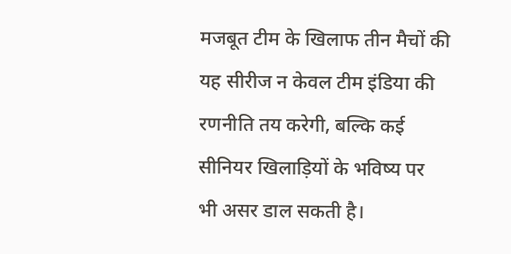मजबूत टीम के खिलाफ तीन मैचों की यह सीरीज न केवल टीम इंडिया की रणनीति तय करेगी, बल्कि कई सीनियर खिलाड़ियों के भविष्य पर भी असर डाल सकती है।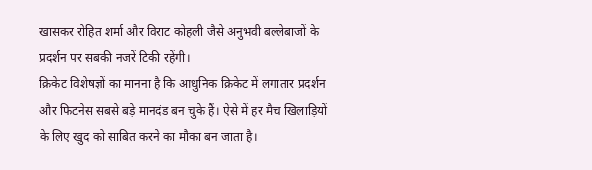खासकर रोहित शर्मा और विराट कोहली जैसे अनुभवी बल्लेबाजों के प्रदर्शन पर सबकी नजरें टिकी रहेंगी।
क्रिकेट विशेषज्ञों का मानना है कि आधुनिक क्रिकेट में लगातार प्रदर्शन और फिटनेस सबसे बड़े मानदंड बन चुके हैं। ऐसे में हर मैच खिलाड़ियों के लिए खुद को साबित करने का मौका बन जाता है।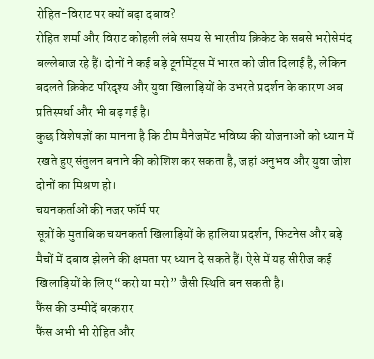रोहित-विराट पर क्यों बढ़ा दबाव?
रोहित शर्मा और विराट कोहली लंबे समय से भारतीय क्रिकेट के सबसे भरोसेमंद बल्लेबाज रहे हैं। दोनों ने कई बड़े टूर्नामेंट्स में भारत को जीत दिलाई है, लेकिन बदलते क्रिकेट परिदृश्य और युवा खिलाड़ियों के उभरते प्रदर्शन के कारण अब प्रतिस्पर्धा और भी बढ़ गई है।
कुछ विशेषज्ञों का मानना है कि टीम मैनेजमेंट भविष्य की योजनाओं को ध्यान में रखते हुए संतुलन बनाने की कोशिश कर सकता है, जहां अनुभव और युवा जोश दोनों का मिश्रण हो।
चयनकर्ताओं की नजर फॉर्म पर
सूत्रों के मुताबिक चयनकर्ता खिलाड़ियों के हालिया प्रदर्शन, फिटनेस और बड़े मैचों में दबाव झेलने की क्षमता पर ध्यान दे सकते हैं। ऐसे में यह सीरीज कई खिलाड़ियों के लिए “करो या मरो” जैसी स्थिति बन सकती है।
फैंस की उम्मीदें बरकरार
फैंस अभी भी रोहित और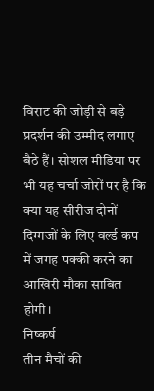विराट की जोड़ी से बड़े प्रदर्शन की उम्मीद लगाए बैठे हैं। सोशल मीडिया पर भी यह चर्चा जोरों पर है कि क्या यह सीरीज दोनों दिग्गजों के लिए वर्ल्ड कप में जगह पक्की करने का आखिरी मौका साबित होगी।
निष्कर्ष
तीन मैचों की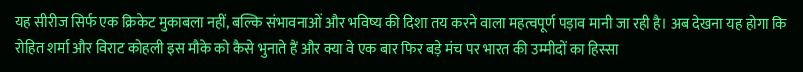यह सीरीज सिर्फ एक क्रिकेट मुकाबला नहीं, बल्कि संभावनाओं और भविष्य की दिशा तय करने वाला महत्वपूर्ण पड़ाव मानी जा रही है। अब देखना यह होगा कि रोहित शर्मा और विराट कोहली इस मौके को कैसे भुनाते हैं और क्या वे एक बार फिर बड़े मंच पर भारत की उम्मीदों का हिस्सा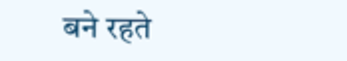बने रहते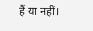हैं या नहीं।